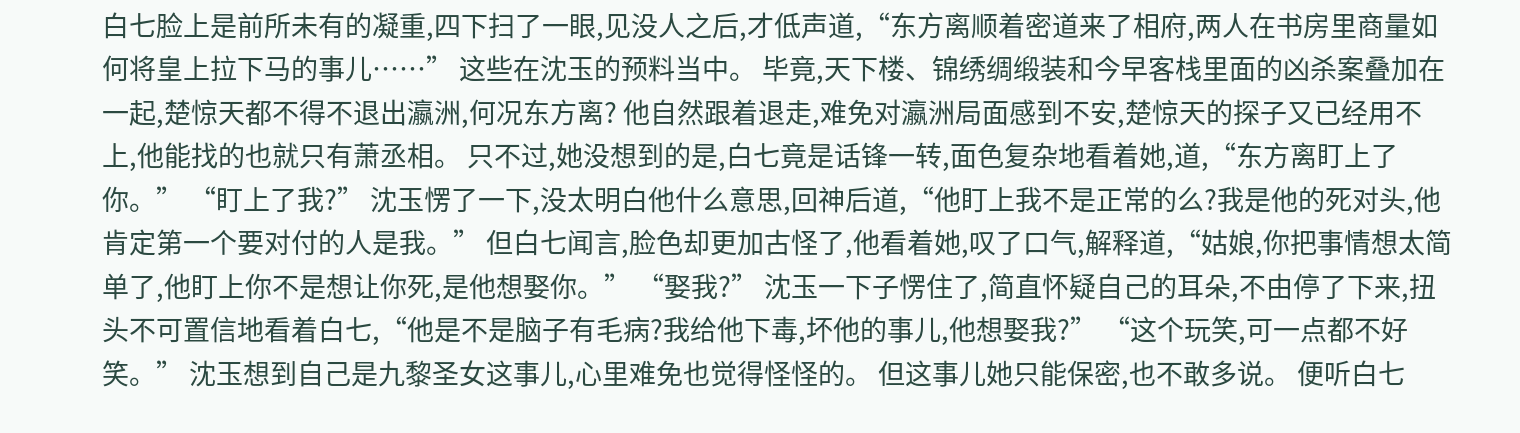白七脸上是前所未有的凝重,四下扫了一眼,见没人之后,才低声道,“东方离顺着密道来了相府,两人在书房里商量如何将皇上拉下马的事儿……” 这些在沈玉的预料当中。 毕竟,天下楼、锦绣绸缎装和今早客栈里面的凶杀案叠加在一起,楚惊天都不得不退出瀛洲,何况东方离? 他自然跟着退走,难免对瀛洲局面感到不安,楚惊天的探子又已经用不上,他能找的也就只有萧丞相。 只不过,她没想到的是,白七竟是话锋一转,面色复杂地看着她,道,“东方离盯上了你。” “盯上了我?” 沈玉愣了一下,没太明白他什么意思,回神后道,“他盯上我不是正常的么?我是他的死对头,他肯定第一个要对付的人是我。” 但白七闻言,脸色却更加古怪了,他看着她,叹了口气,解释道,“姑娘,你把事情想太简单了,他盯上你不是想让你死,是他想娶你。” “娶我?” 沈玉一下子愣住了,简直怀疑自己的耳朵,不由停了下来,扭头不可置信地看着白七,“他是不是脑子有毛病?我给他下毒,坏他的事儿,他想娶我?” “这个玩笑,可一点都不好笑。” 沈玉想到自己是九黎圣女这事儿,心里难免也觉得怪怪的。 但这事儿她只能保密,也不敢多说。 便听白七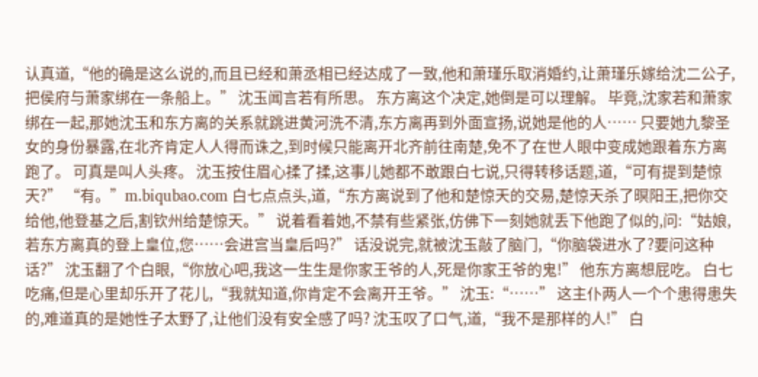认真道,“他的确是这么说的,而且已经和萧丞相已经达成了一致,他和萧瑾乐取消婚约,让萧瑾乐嫁给沈二公子,把侯府与萧家绑在一条船上。” 沈玉闻言若有所思。 东方离这个决定,她倒是可以理解。 毕竟,沈家若和萧家绑在一起,那她沈玉和东方离的关系就跳进黄河洗不清,东方离再到外面宣扬,说她是他的人…… 只要她九黎圣女的身份暴露,在北齐肯定人人得而诛之,到时候只能离开北齐前往南楚,免不了在世人眼中变成她跟着东方离跑了。 可真是叫人头疼。 沈玉按住眉心揉了揉,这事儿她都不敢跟白七说,只得转移话题,道,“可有提到楚惊天?” “有。”m.biqubao.com 白七点点头,道,“东方离说到了他和楚惊天的交易,楚惊天杀了暝阳王,把你交给他,他登基之后,割钦州给楚惊天。” 说着看着她,不禁有些紧张,仿佛下一刻她就丢下他跑了似的,问:“姑娘,若东方离真的登上皇位,您……会进宫当皇后吗?” 话没说完,就被沈玉敲了脑门,“你脑袋进水了?要问这种话?” 沈玉翻了个白眼,“你放心吧,我这一生生是你家王爷的人,死是你家王爷的鬼!” 他东方离想屁吃。 白七吃痛,但是心里却乐开了花儿,“我就知道,你肯定不会离开王爷。” 沈玉:“……” 这主仆两人一个个患得患失的,难道真的是她性子太野了,让他们没有安全感了吗? 沈玉叹了口气,道,“我不是那样的人!” 白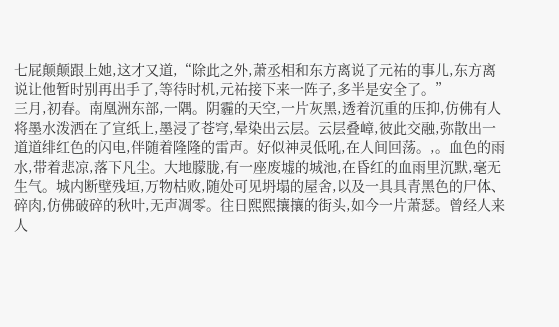七屁颠颠跟上她,这才又道,“除此之外,萧丞相和东方离说了元祐的事儿,东方离说让他暂时别再出手了,等待时机,元祐接下来一阵子,多半是安全了。”
三月,初春。南凰洲东部,一隅。阴霾的天空,一片灰黑,透着沉重的压抑,仿佛有人将墨水泼洒在了宣纸上,墨浸了苍穹,晕染出云层。云层叠嶂,彼此交融,弥散出一道道绯红色的闪电,伴随着隆隆的雷声。好似神灵低吼,在人间回荡。,。血色的雨水,带着悲凉,落下凡尘。大地朦胧,有一座废墟的城池,在昏红的血雨里沉默,毫无生气。城内断壁残垣,万物枯败,随处可见坍塌的屋舍,以及一具具青黑色的尸体、碎肉,仿佛破碎的秋叶,无声凋零。往日熙熙攘攘的街头,如今一片萧瑟。曾经人来人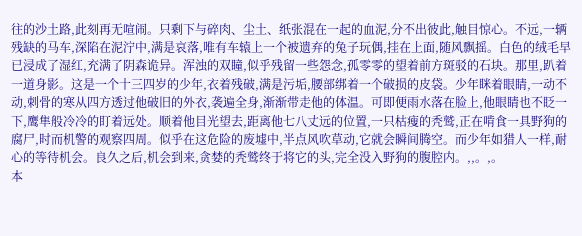往的沙土路,此刻再无喧闹。只剩下与碎肉、尘土、纸张混在一起的血泥,分不出彼此,触目惊心。不远,一辆残缺的马车,深陷在泥泞中,满是哀落,唯有车辕上一个被遗弃的兔子玩偶,挂在上面,随风飘摇。白色的绒毛早已浸成了湿红,充满了阴森诡异。浑浊的双瞳,似乎残留一些怨念,孤零零的望着前方斑驳的石块。那里,趴着一道身影。这是一个十三四岁的少年,衣着残破,满是污垢,腰部绑着一个破损的皮袋。少年眯着眼睛,一动不动,刺骨的寒从四方透过他破旧的外衣,袭遍全身,渐渐带走他的体温。可即便雨水落在脸上,他眼睛也不眨一下,鹰隼般冷冷的盯着远处。顺着他目光望去,距离他七八丈远的位置,一只枯瘦的秃鹫,正在啃食一具野狗的腐尸,时而机警的观察四周。似乎在这危险的废墟中,半点风吹草动,它就会瞬间腾空。而少年如猎人一样,耐心的等待机会。良久之后,机会到来,贪婪的秃鹫终于将它的头,完全没入野狗的腹腔内。,,。,。
本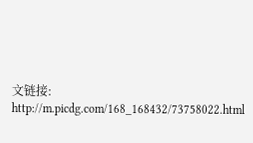文链接:
http://m.picdg.com/168_168432/73758022.html